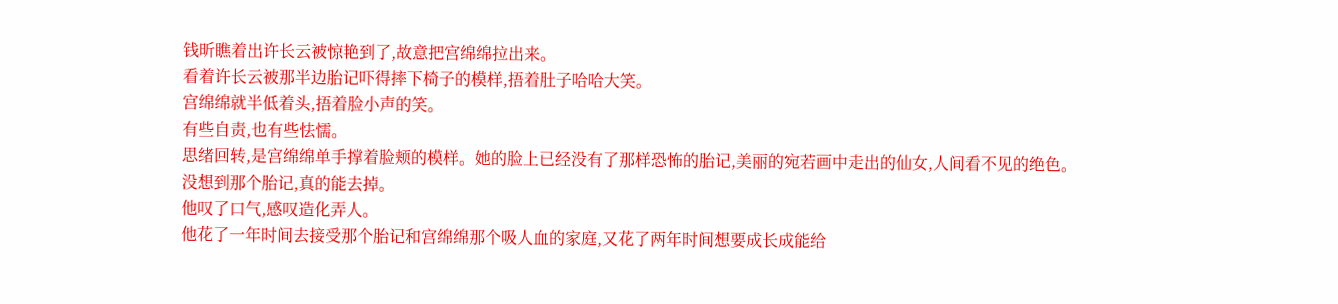钱昕瞧着出许长云被惊艳到了,故意把宫绵绵拉出来。
看着许长云被那半边胎记吓得摔下椅子的模样,捂着肚子哈哈大笑。
宫绵绵就半低着头,捂着脸小声的笑。
有些自责,也有些怯懦。
思绪回转,是宫绵绵单手撑着脸颊的模样。她的脸上已经没有了那样恐怖的胎记,美丽的宛若画中走出的仙女,人间看不见的绝色。
没想到那个胎记,真的能去掉。
他叹了口气,感叹造化弄人。
他花了一年时间去接受那个胎记和宫绵绵那个吸人血的家庭,又花了两年时间想要成长成能给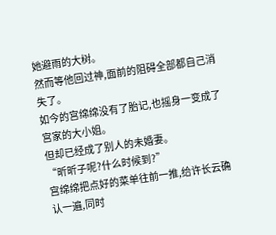她避雨的大树。
然而等他回过神,面前的阻碍全部都自己消失了。
如今的宫绵绵没有了胎记,也摇身一变成了宫家的大小姐。
但却已经成了别人的未婚妻。
“昕昕子呢?什么时候到?”
宫绵绵把点好的菜单往前一推,给许长云确认一遍,同时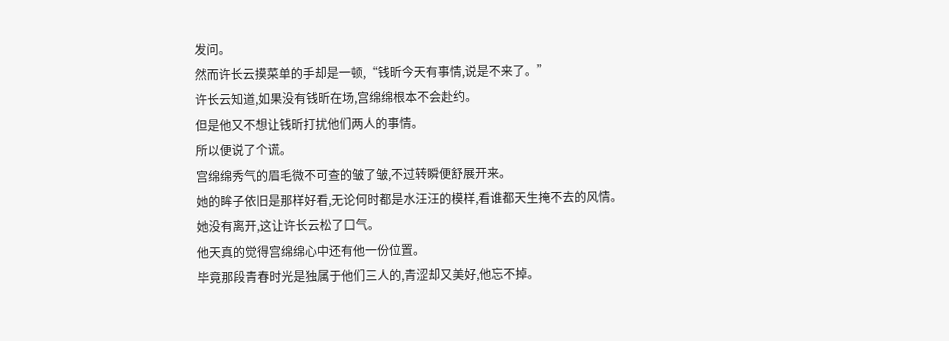发问。
然而许长云摸菜单的手却是一顿,“钱昕今天有事情,说是不来了。”
许长云知道,如果没有钱昕在场,宫绵绵根本不会赴约。
但是他又不想让钱昕打扰他们两人的事情。
所以便说了个谎。
宫绵绵秀气的眉毛微不可查的皱了皱,不过转瞬便舒展开来。
她的眸子依旧是那样好看,无论何时都是水汪汪的模样,看谁都天生掩不去的风情。
她没有离开,这让许长云松了口气。
他天真的觉得宫绵绵心中还有他一份位置。
毕竟那段青春时光是独属于他们三人的,青涩却又美好,他忘不掉。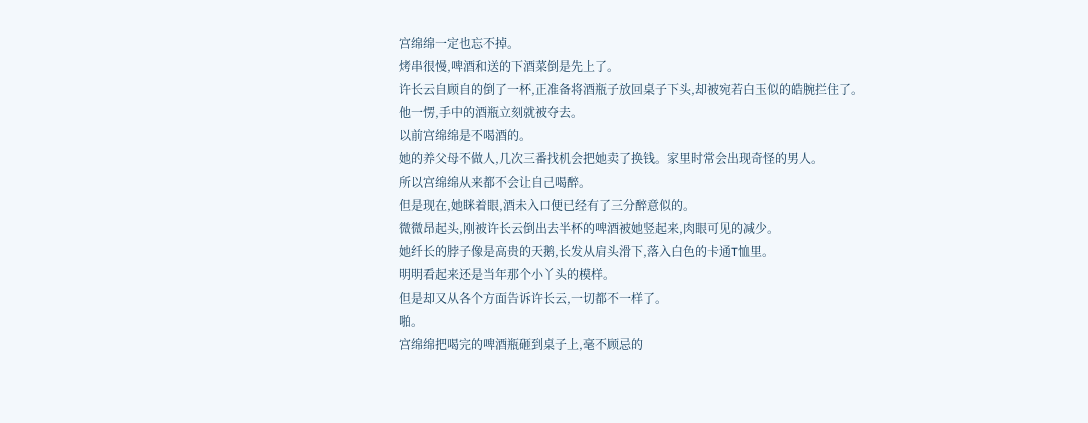宫绵绵一定也忘不掉。
烤串很慢,啤酒和送的下酒菜倒是先上了。
许长云自顾自的倒了一杯,正准备将酒瓶子放回桌子下头,却被宛若白玉似的皓腕拦住了。
他一愣,手中的酒瓶立刻就被夺去。
以前宫绵绵是不喝酒的。
她的养父母不做人,几次三番找机会把她卖了换钱。家里时常会出现奇怪的男人。
所以宫绵绵从来都不会让自己喝醉。
但是现在,她眯着眼,酒未入口便已经有了三分醉意似的。
微微昂起头,刚被许长云倒出去半杯的啤酒被她竖起来,肉眼可见的减少。
她纤长的脖子像是高贵的天鹅,长发从肩头滑下,落入白色的卡通T恤里。
明明看起来还是当年那个小丫头的模样。
但是却又从各个方面告诉许长云,一切都不一样了。
啪。
宫绵绵把喝完的啤酒瓶砸到桌子上,毫不顾忌的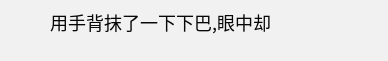用手背抹了一下下巴,眼中却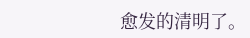愈发的清明了。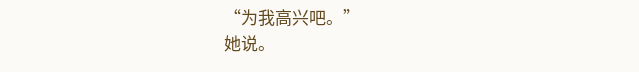“为我高兴吧。”
她说。